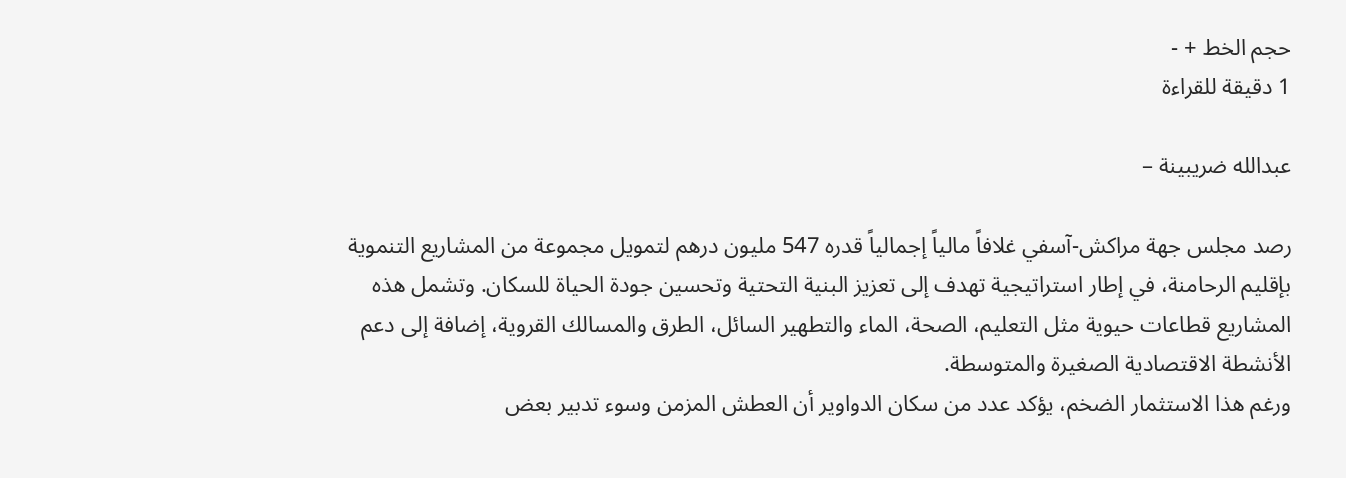حجم الخط + -
1 دقيقة للقراءة

عبدالله ضريبينة –

رصد مجلس جهة مراكش-آسفي غلافاً مالياً إجمالياً قدره 547 مليون درهم لتمويل مجموعة من المشاريع التنموية بإقليم الرحامنة، في إطار استراتيجية تهدف إلى تعزيز البنية التحتية وتحسين جودة الحياة للسكان. وتشمل هذه المشاريع قطاعات حيوية مثل التعليم، الصحة، الماء والتطهير السائل، الطرق والمسالك القروية، إضافة إلى دعم الأنشطة الاقتصادية الصغيرة والمتوسطة.
ورغم هذا الاستثمار الضخم، يؤكد عدد من سكان الدواوير أن العطش المزمن وسوء تدبير بعض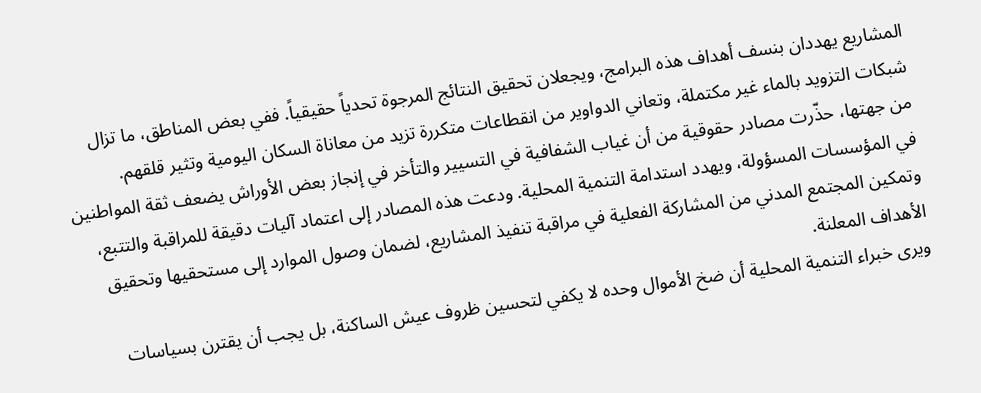المشاريع يهددان بنسف أهداف هذه البرامج، ويجعلان تحقيق النتائج المرجوة تحدياً حقيقياً. ففي بعض المناطق، ما تزال شبكات التزويد بالماء غير مكتملة، وتعاني الدواوير من انقطاعات متكررة تزيد من معاناة السكان اليومية وتثير قلقهم.
من جهتها، حذّرت مصادر حقوقية من أن غياب الشفافية في التسيير والتأخر في إنجاز بعض الأوراش يضعف ثقة المواطنين في المؤسسات المسؤولة، ويهدد استدامة التنمية المحلية. ودعت هذه المصادر إلى اعتماد آليات دقيقة للمراقبة والتتبع، وتمكين المجتمع المدني من المشاركة الفعلية في مراقبة تنفيذ المشاريع، لضمان وصول الموارد إلى مستحقيها وتحقيق الأهداف المعلنة.
ويرى خبراء التنمية المحلية أن ضخ الأموال وحده لا يكفي لتحسين ظروف عيش الساكنة، بل يجب أن يقترن بسياسات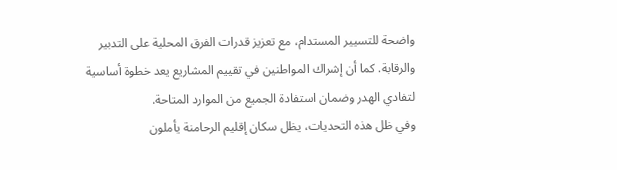واضحة للتسيير المستدام، مع تعزيز قدرات الفرق المحلية على التدبير والرقابة. كما أن إشراك المواطنين في تقييم المشاريع يعد خطوة أساسية لتفادي الهدر وضمان استفادة الجميع من الموارد المتاحة.
وفي ظل هذه التحديات، يظل سكان إقليم الرحامنة يأملون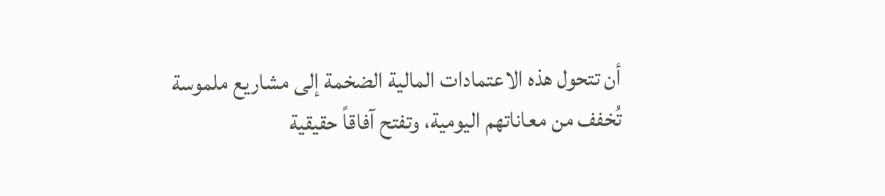أن تتحول هذه الاعتمادات المالية الضخمة إلى مشاريع ملموسة تُخفف من معاناتهم اليومية، وتفتح آفاقاً حقيقية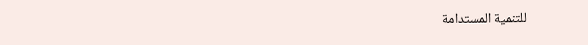للتنمية المستدامة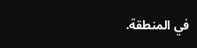في المنطقة.